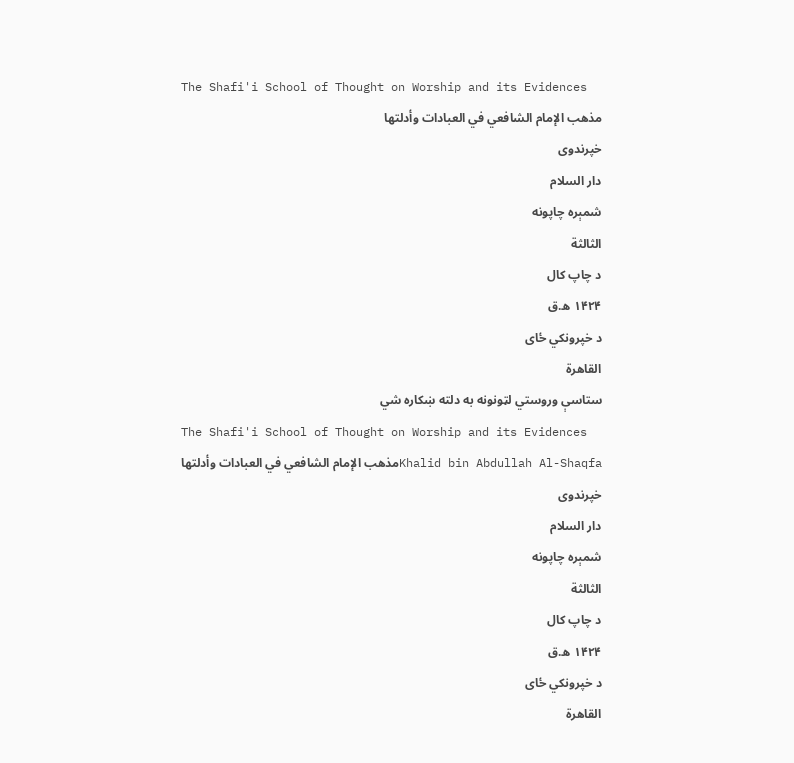The Shafi'i School of Thought on Worship and its Evidences
مذهب الإمام الشافعي في العبادات وأدلتها
خپرندوی
دار السلام
شمېره چاپونه
الثالثة
د چاپ کال
۱۴۲۴ ه.ق
د خپرونکي ځای
القاهرة
ستاسې وروستي لټونونه به دلته ښکاره شي
The Shafi'i School of Thought on Worship and its Evidences
Khalid bin Abdullah Al-Shaqfaمذهب الإمام الشافعي في العبادات وأدلتها
خپرندوی
دار السلام
شمېره چاپونه
الثالثة
د چاپ کال
۱۴۲۴ ه.ق
د خپرونکي ځای
القاهرة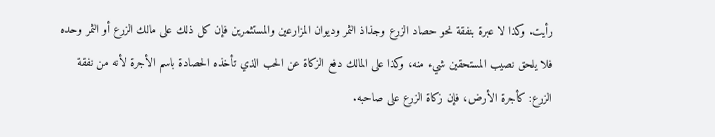رأيت. وكذا لا عبرة بنفقة نحو حصاد الزرع وجذاذ الثمر وديوان المزارعين والمستثمرين فإن كل ذلك على مالك الزرع أو الثمر وحده فلا يلحق نصيب المستحقين شيء منه، وكذا على المالك دفع الزكاة عن الحب الذي تأخذه الحصادة باسم الأجرة لأنه من نفقة الزرع: كأجرة الأرض، فإن زكاة الزرع على صاحبه.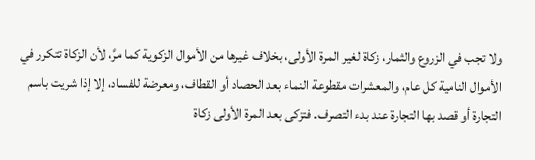ولا تجب في الزروع والثمار، زكاة لغير المرة الأولى، بخلاف غيرها من الأموال الزكوية كما مرَّ، لأن الزكاة تتكرر في الأموال النامية كل عام، والمعشرات مقطوعة النماء بعد الحصاد أو القطاف، ومعرضة للفساد، إلا إذا شريت باسم التجارة أو قصد بها التجارة عند بدء التصرف. فتزكى بعد المرة الأولى زكاة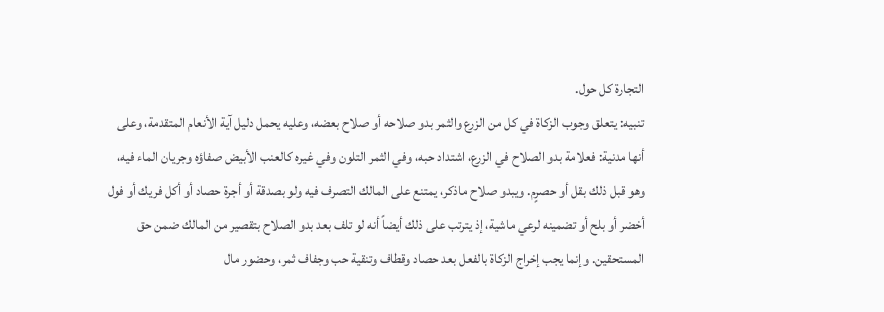التجارة كل حول.
تنبيه: يتعلق وجوب الزكاة في كل من الزرع والثمر بدو صلاحه أو صلاح بعضه، وعليه يحمل دليل آية الأنعام المتقدمة، وعلى أنها مدنية: فعلامة بدو الصلاح في الزرع، اشتداد حبه، وفي الثمر التلون وفي غيره كالعنب الأبيض صفاؤه وجريان الماء فيه، وهو قبل ذلك بقل أو حصرٍم. ويبدو صلاح ماذكر، يمتنع على المالك التصرف فيه ولو بصدقة أو أجرة حصاد أو أكل فريك أو فول أخضر أو بلح أو تضمينه لرعي ماشية، إذ يترتب على ذلك أيضاً أنه لو تلف بعد بدو الصلاح بتقصير من المالك ضمن حق المستحقين. وإنما يجب إخراج الزكاة بالفعل بعد حصاد وقطاف وتنقية حب وجفاف ثمر، وحضور مال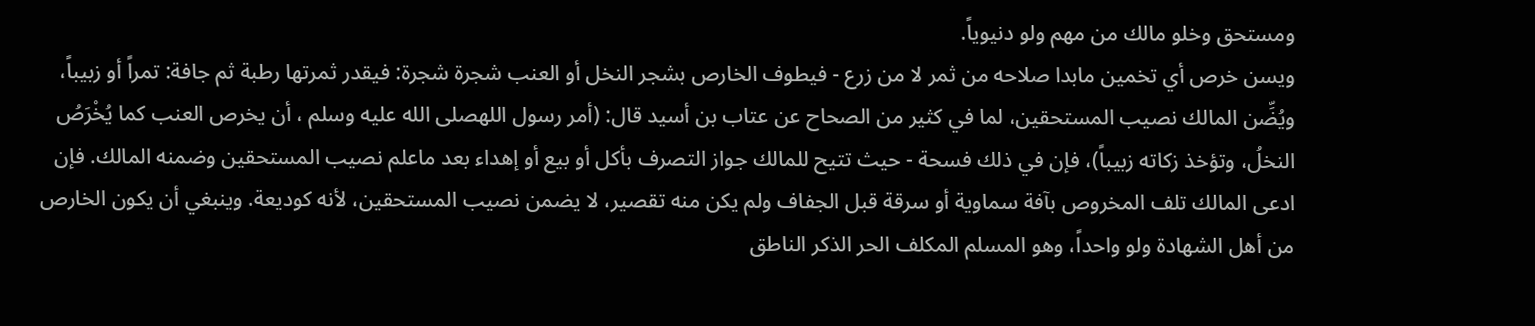ومستحق وخلو مالك من مهم ولو دنيوياً.
ويسن خرص أي تخمين مابدا صلاحه من ثمر لا من زرع - فيطوف الخارص بشجر النخل أو العنب شجرة شجرة: فيقدر ثمرتها رطبة ثم جافة: تمراً أو زبيباً، ويُضِّن المالك نصيب المستحقين، لما في كثير من الصحاح عن عتاب بن أسيد قال: (أمر رسول اللهصلى الله عليه وسلم ، أن يخرص العنب كما يُخْرَصُ النخلُ، وتؤخذ زكاته زبيباً)، فإن في ذلك فسحة - حيث تتيح للمالك جواز التصرف بأكل أو بيع أو إهداء بعد ماعلم نصيب المستحقين وضمنه المالك. فإن ادعى المالك تلف المخروص بآفة سماوية أو سرقة قبل الجفاف ولم يكن منه تقصير، لا يضمن نصيب المستحقين، لأنه كوديعة. وينبغي أن يكون الخارص من أهل الشهادة ولو واحداً، وهو المسلم المكلف الحر الذكر الناطق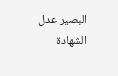البصير عدل الشهادة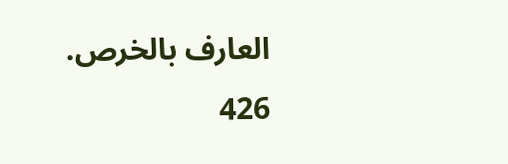العارف بالخرص.
426